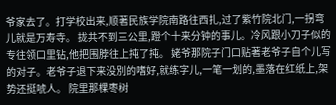爷家去了。打学校出来,顺著民族学院南路往西扎,过了紫竹院北门,一拐弯儿就是万寿寺。 拢共不到三公里,蹬个十来分钟的事儿。冷风跟小刀子似的专往领口里钻,他把围脖往上扽了扽。 姥爷那院子门口贴著老爷子自个儿写的对子。老爷子退下来没別的嗜好,就练字儿,一笔一划的,墨落在红纸上,架势还挺唬人。 院里那棵枣树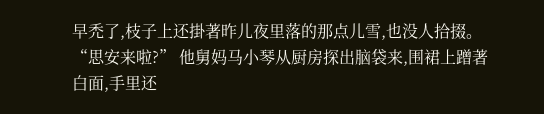早禿了,枝子上还掛著昨儿夜里落的那点儿雪,也没人拾掇。 “思安来啦?” 他舅妈马小琴从厨房探出脑袋来,围裙上蹭著白面,手里还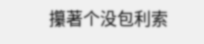攥著个没包利索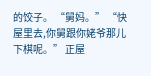的饺子。 “舅妈。” “快屋里去,你舅跟你姥爷那儿下棋呢。” 正屋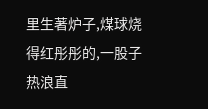里生著炉子,煤球烧得红彤彤的,一股子热浪直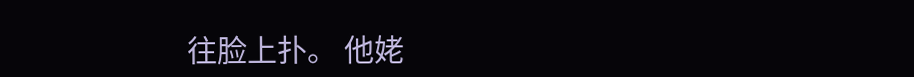往脸上扑。 他姥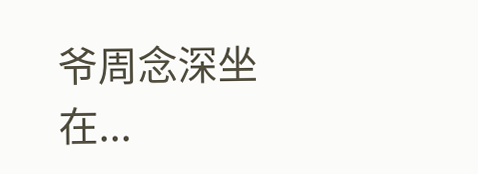爷周念深坐在...